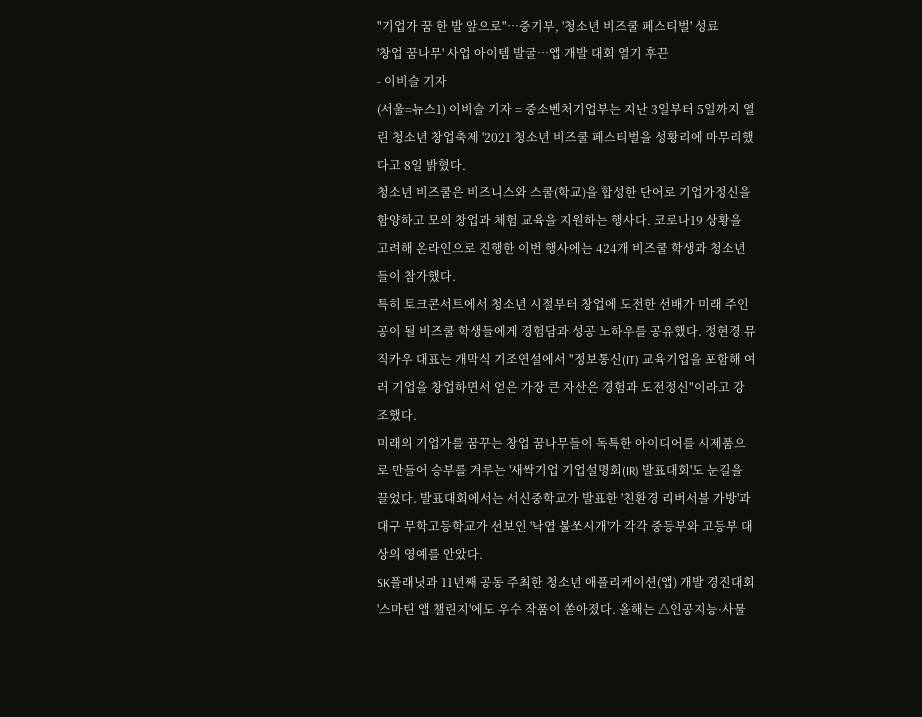"기업가 꿈 한 발 앞으로"…중기부, '청소년 비즈쿨 페스티벌' 성료
'창업 꿈나무' 사업 아이템 발굴…앱 개발 대회 열기 후끈
- 이비슬 기자
(서울=뉴스1) 이비슬 기자 = 중소벤처기업부는 지난 3일부터 5일까지 열린 청소년 창업축제 '2021 청소년 비즈쿨 페스티벌을 성황리에 마무리했다고 8일 밝혔다.
청소년 비즈쿨은 비즈니스와 스쿨(학교)을 합성한 단어로 기업가정신을 함양하고 모의 창업과 체험 교육을 지원하는 행사다. 코로나19 상황을 고려해 온라인으로 진행한 이번 행사에는 424개 비즈쿨 학생과 청소년들이 참가했다.
특히 토크콘서트에서 청소년 시절부터 창업에 도전한 선배가 미래 주인공이 될 비즈쿨 학생들에게 경험담과 성공 노하우를 공유했다. 정현경 뮤직카우 대표는 개막식 기조연설에서 "정보통신(IT) 교육기업을 포함해 여러 기업을 창업하면서 얻은 가장 큰 자산은 경험과 도전정신"이라고 강조했다.
미래의 기업가를 꿈꾸는 창업 꿈나무들이 독특한 아이디어를 시제품으로 만들어 승부를 겨루는 '새싹기업 기업설명회(IR) 발표대회'도 눈길을 끌었다. 발표대회에서는 서신중학교가 발표한 '친환경 리버서블 가방'과 대구 무학고등학교가 선보인 '낙엽 불쏘시개'가 각각 중등부와 고등부 대상의 영예를 안았다.
SK플래닛과 11년째 공동 주최한 청소년 애플리케이션(앱) 개발 경진대회 '스마틴 앱 챌린지'에도 우수 작품이 쏟아졌다. 올해는 △인공지능·사물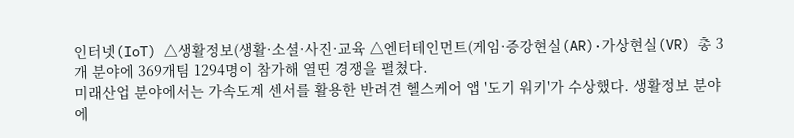인터넷(IoT) △생활정보(생활·소셜·사진·교육 △엔터테인먼트(게임·증강현실(AR)·가상현실(VR) 총 3개 분야에 369개팀 1294명이 참가해 열띤 경쟁을 펼쳤다.
미래산업 분야에서는 가속도계 센서를 활용한 반려견 헬스케어 앱 '도기 워키'가 수상했다. 생활정보 분야에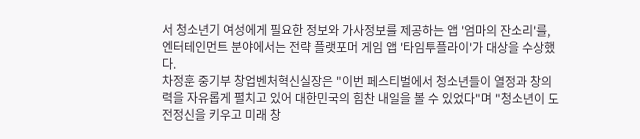서 청소년기 여성에게 필요한 정보와 가사정보를 제공하는 앱 '엄마의 잔소리'를, 엔터테인먼트 분야에서는 전략 플랫포머 게임 앱 '타임투플라이'가 대상을 수상했다.
차정훈 중기부 창업벤처혁신실장은 "이번 페스티벌에서 청소년들이 열정과 창의력을 자유롭게 펼치고 있어 대한민국의 힘찬 내일을 볼 수 있었다"며 "청소년이 도전정신을 키우고 미래 창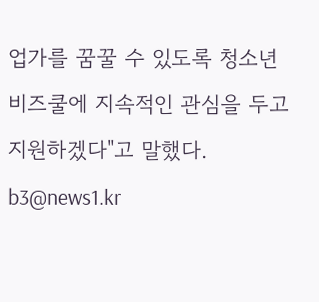업가를 꿈꿀 수 있도록 청소년 비즈쿨에 지속적인 관심을 두고 지원하겠다"고 말했다.
b3@news1.kr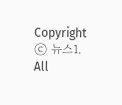Copyright ⓒ 뉴스1. All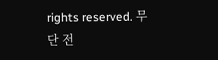rights reserved. 무단 전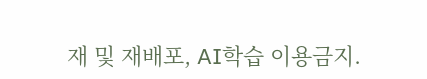재 및 재배포, AI학습 이용금지.